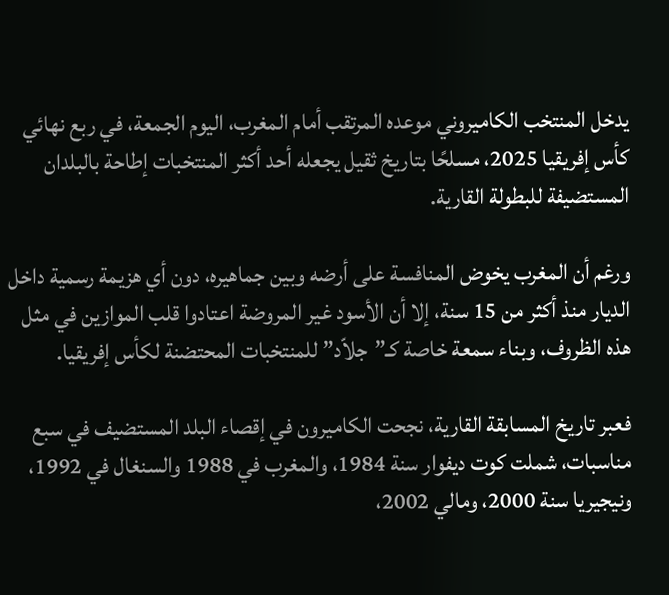يدخل المنتخب الكاميروني موعده المرتقب أمام المغرب، اليوم الجمعة، في ربع نهائي كأس إفريقيا 2025، مسلحًا بتاريخ ثقيل يجعله أحد أكثر المنتخبات إطاحة بالبلدان المستضيفة للبطولة القارية.

ورغم أن المغرب يخوض المنافسة على أرضه وبين جماهيره، دون أي هزيمة رسمية داخل الديار منذ أكثر من 15 سنة، إلا أن الأسود غير المروضة اعتادوا قلب الموازين في مثل هذه الظروف، وبناء سمعة خاصة كـ”جلاّد” للمنتخبات المحتضنة لكأس إفريقيا.

فعبر تاريخ المسابقة القارية، نجحت الكاميرون في إقصاء البلد المستضيف في سبع مناسبات، شملت كوت ديفوار سنة 1984، والمغرب في 1988 والسنغال في 1992، ونيجيريا سنة 2000، ومالي 2002،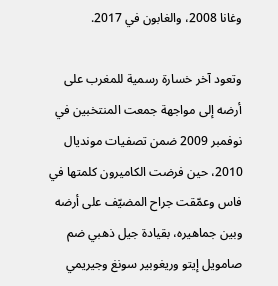وغانا 2008، والغابون في 2017.

وتعود آخر خسارة رسمية للمغرب على أرضه إلى مواجهة جمعت المنتخبين في نوفمبر 2009 ضمن تصفيات مونديال 2010، حين فرضت الكاميرون كلمتها في فاس وعمّقت جراح المضيّف على أرضه وبين جماهيره، بقيادة جيل ذهبي ضم صامويل إيتو وريغوبير سونغ وجيريمي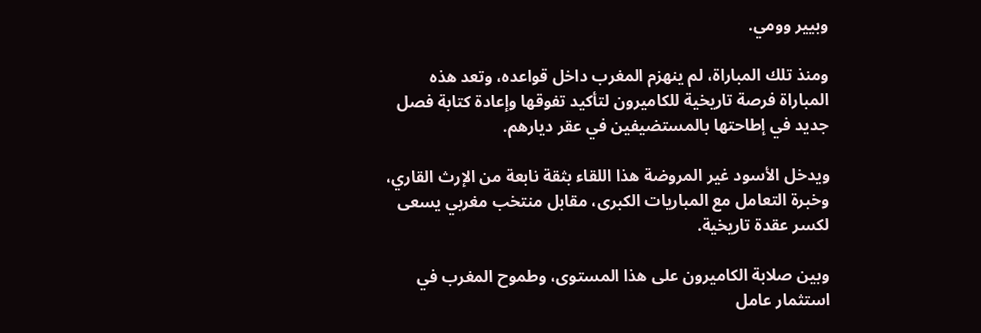وبيير وومي.

ومنذ تلك المباراة، لم ينهزم المغرب داخل قواعده، وتعد هذه المباراة فرصة تاريخية للكاميرون لتأكيد تفوقها وإعادة كتابة فصل جديد في إطاحتها بالمستضيفين في عقر ديارهم.

ويدخل الأسود غير المروضة هذا اللقاء بثقة نابعة من الإرث القاري، وخبرة التعامل مع المباريات الكبرى، مقابل منتخب مغربي يسعى لكسر عقدة تاريخية.

وبين صلابة الكاميرون على هذا المستوى، وطموح المغرب في استثمار عامل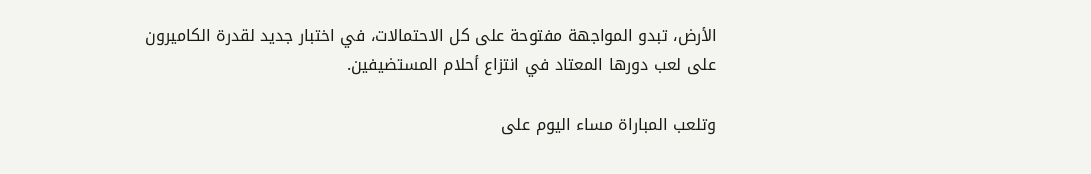الأرض، تبدو المواجهة مفتوحة على كل الاحتمالات، في اختبار جديد لقدرة الكاميرون على لعب دورها المعتاد في انتزاع أحلام المستضيفين.

وتلعب المباراة مساء اليوم على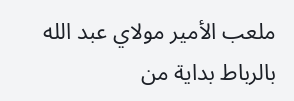ملعب الأمير مولاي عبد الله بالرباط بداية من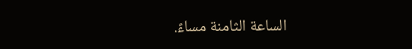الساعة الثامنة مساءً.